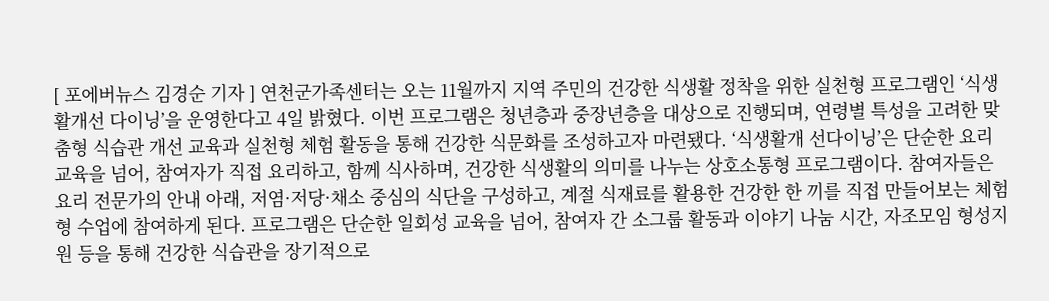[ 포에버뉴스 김경순 기자 ] 연천군가족센터는 오는 11월까지 지역 주민의 건강한 식생활 정착을 위한 실천형 프로그램인 ‘식생활개선 다이닝’을 운영한다고 4일 밝혔다. 이번 프로그램은 청년층과 중장년층을 대상으로 진행되며, 연령별 특성을 고려한 맞춤형 식습관 개선 교육과 실천형 체험 활동을 통해 건강한 식문화를 조성하고자 마련됐다. ‘식생활개 선다이닝’은 단순한 요리 교육을 넘어, 참여자가 직접 요리하고, 함께 식사하며, 건강한 식생활의 의미를 나누는 상호소통형 프로그램이다. 참여자들은 요리 전문가의 안내 아래, 저염·저당·채소 중심의 식단을 구성하고, 계절 식재료를 활용한 건강한 한 끼를 직접 만들어보는 체험형 수업에 참여하게 된다. 프로그램은 단순한 일회성 교육을 넘어, 참여자 간 소그룹 활동과 이야기 나눔 시간, 자조모임 형성지원 등을 통해 건강한 식습관을 장기적으로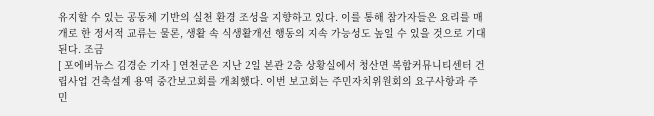유지할 수 있는 공동체 기반의 실천 환경 조성을 지향하고 있다. 이를 통해 참가자들은 요리를 매개로 한 정서적 교류는 물론, 생활 속 식생활개선 행동의 지속 가능성도 높일 수 있을 것으로 기대된다. 조금
[ 포에버뉴스 김경순 기자 ] 연천군은 지난 2일 본관 2층 상황실에서 청산면 복합커뮤니티센터 건립사업 건축설계 용역 중간보고회를 개최했다. 이번 보고회는 주민자치위원회의 요구사항과 주민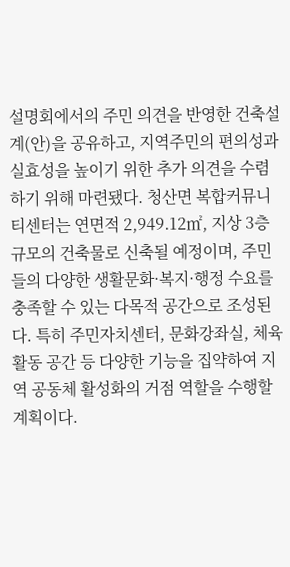설명회에서의 주민 의견을 반영한 건축설계(안)을 공유하고, 지역주민의 편의성과 실효성을 높이기 위한 추가 의견을 수렴하기 위해 마련됐다. 청산면 복합커뮤니티센터는 연면적 2,949.12㎡, 지상 3층 규모의 건축물로 신축될 예정이며, 주민들의 다양한 생활문화·복지·행정 수요를 충족할 수 있는 다목적 공간으로 조성된다. 특히 주민자치센터, 문화강좌실, 체육 활동 공간 등 다양한 기능을 집약하여 지역 공동체 활성화의 거점 역할을 수행할 계획이다.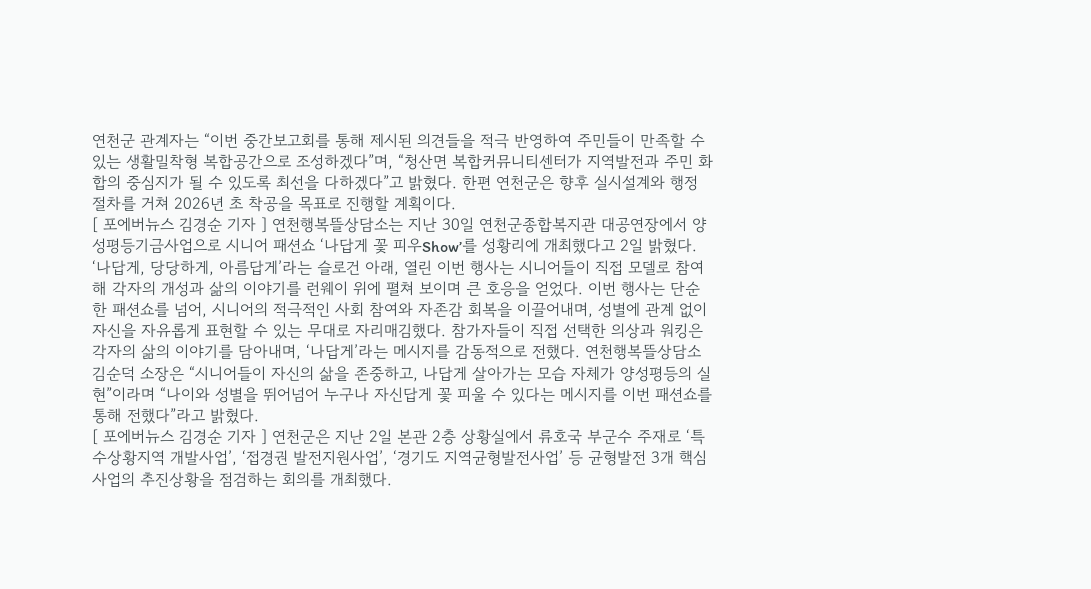연천군 관계자는 “이번 중간보고회를 통해 제시된 의견들을 적극 반영하여 주민들이 만족할 수 있는 생활밀착형 복합공간으로 조성하겠다”며, “청산면 복합커뮤니티센터가 지역발전과 주민 화합의 중심지가 될 수 있도록 최선을 다하겠다”고 밝혔다. 한편 연천군은 향후 실시설계와 행정 절차를 거쳐 2026년 초 착공을 목표로 진행할 계획이다.
[ 포에버뉴스 김경순 기자 ] 연천행복뜰상담소는 지난 30일 연천군종합복지관 대공연장에서 양성평등기금사업으로 시니어 패션쇼 ‘나답게 꽃 피우Show’를 성황리에 개최했다고 2일 밝혔다. ‘나답게, 당당하게, 아름답게’라는 슬로건 아래, 열린 이번 행사는 시니어들이 직접 모델로 참여해 각자의 개성과 삶의 이야기를 런웨이 위에 펼쳐 보이며 큰 호응을 얻었다. 이번 행사는 단순한 패션쇼를 넘어, 시니어의 적극적인 사회 참여와 자존감 회복을 이끌어내며, 성별에 관계 없이 자신을 자유롭게 표현할 수 있는 무대로 자리매김했다. 참가자들이 직접 선택한 의상과 워킹은 각자의 삶의 이야기를 담아내며, ‘나답게’라는 메시지를 감동적으로 전했다. 연천행복뜰상담소 김순덕 소장은 “시니어들이 자신의 삶을 존중하고, 나답게 살아가는 모습 자체가 양성평등의 실현”이라며 “나이와 성별을 뛰어넘어 누구나 자신답게 꽃 피울 수 있다는 메시지를 이번 패션쇼를 통해 전했다”라고 밝혔다.
[ 포에버뉴스 김경순 기자 ] 연천군은 지난 2일 본관 2층 상황실에서 류호국 부군수 주재로 ‘특수상황지역 개발사업’, ‘접경권 발전지원사업’, ‘경기도 지역균형발전사업’ 등 균형발전 3개 핵심사업의 추진상황을 점검하는 회의를 개최했다.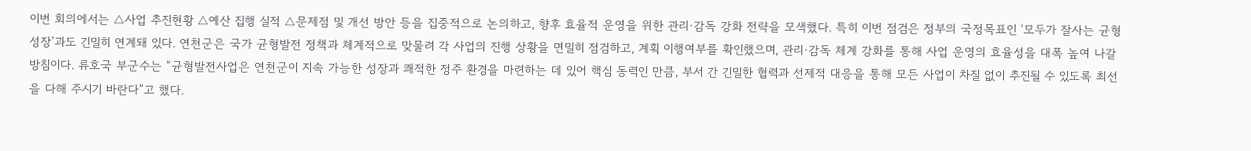이번 회의에서는 △사업 추진현황 △예산 집행 실적 △문제점 및 개선 방안 등을 집중적으로 논의하고, 향후 효율적 운영을 위한 관리·감독 강화 전략을 모색했다. 특히 이번 점검은 정부의 국정목표인 ‘모두가 잘사는 균형성장’과도 긴밀히 연계돼 있다. 연천군은 국가 균형발전 정책과 체계적으로 맞물려 각 사업의 진행 상황을 면밀히 점검하고, 계획 이행여부를 확인했으며, 관리·감독 체계 강화를 통해 사업 운영의 효율성을 대폭 높여 나갈 방침이다. 류호국 부군수는 “균형발전사업은 연천군이 지속 가능한 성장과 쾌적한 정주 환경을 마련하는 데 있어 핵심 동력인 만큼, 부서 간 긴밀한 협력과 선제적 대응을 통해 모든 사업이 차질 없이 추진될 수 있도록 최선을 다해 주시기 바란다”고 했다.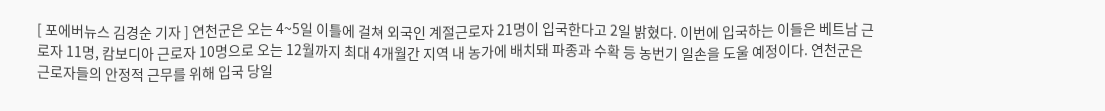[ 포에버뉴스 김경순 기자 ] 연천군은 오는 4~5일 이틀에 걸쳐 외국인 계절근로자 21명이 입국한다고 2일 밝혔다. 이번에 입국하는 이들은 베트남 근로자 11명, 캄보디아 근로자 10명으로 오는 12월까지 최대 4개월간 지역 내 농가에 배치돼 파종과 수확 등 농번기 일손을 도울 예정이다. 연천군은 근로자들의 안정적 근무를 위해 입국 당일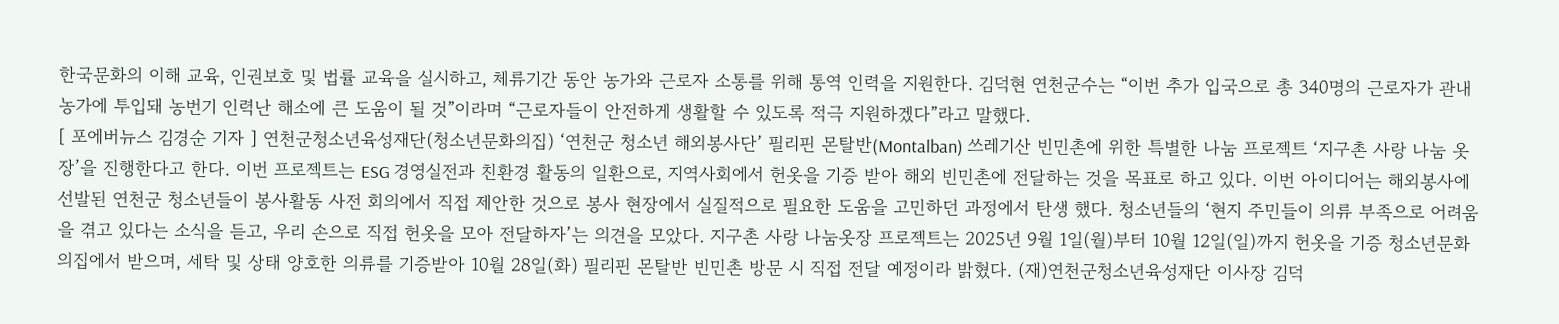한국문화의 이해 교육, 인권보호 및 법률 교육을 실시하고, 체류기간 동안 농가와 근로자 소통를 위해 통역 인력을 지원한다. 김덕현 연천군수는 “이번 추가 입국으로 총 340명의 근로자가 관내 농가에 투입돼 농번기 인력난 해소에 큰 도움이 될 것”이라며 “근로자들이 안전하게 생활할 수 있도록 적극 지원하겠다”라고 말했다.
[ 포에버뉴스 김경순 기자 ] 연천군청소년육성재단(청소년문화의집) ‘연천군 청소년 해외봉사단’ 필리핀 몬탈반(Montalban) 쓰레기산 빈민촌에 위한 특별한 나눔 프로젝트 ‘지구촌 사랑 나눔 옷장’을 진행한다고 한다. 이번 프로젝트는 ESG 경영실전과 친환경 활동의 일환으로, 지역사회에서 헌옷을 기증 받아 해외 빈민촌에 전달하는 것을 목표로 하고 있다. 이번 아이디어는 해외봉사에 선발된 연천군 청소년들이 봉사활동 사전 회의에서 직접 제안한 것으로 봉사 현장에서 실질적으로 필요한 도움을 고민하던 과정에서 탄생 했다. 청소년들의 ‘현지 주민들이 의류 부족으로 어려움을 겪고 있다는 소식을 듣고, 우리 손으로 직접 헌옷을 모아 전달하자’는 의견을 모았다. 지구촌 사랑 나눔옷장 프로젝트는 2025년 9월 1일(월)부터 10월 12일(일)까지 헌옷을 기증 청소년문화의집에서 받으며, 세탁 및 상태 양호한 의류를 기증받아 10월 28일(화) 필리핀 몬탈반 빈민촌 방문 시 직접 전달 예정이라 밝혔다. (재)연천군청소년육성재단 이사장 김덕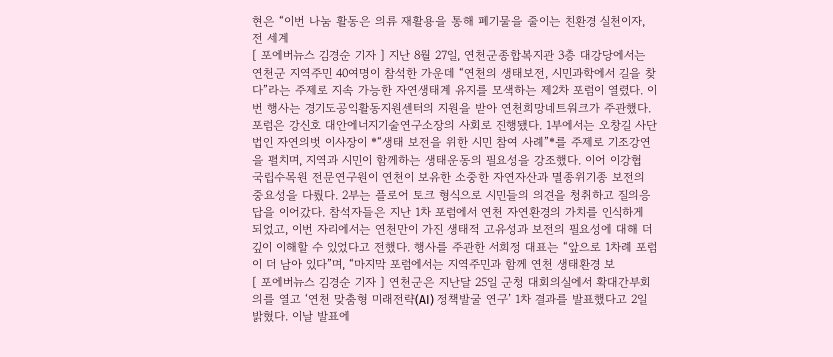현은 “이번 나눔 활동은 의류 재활용을 통해 폐기물을 줄이는 친환경 실천이자, 전 세계
[ 포에버뉴스 김경순 기자 ] 지난 8월 27일, 연천군종합복지관 3층 대강당에서는 연천군 지역주민 40여명이 참석한 가운데 “연천의 생태보전, 시민과학에서 길을 찾다”라는 주제로 지속 가능한 자연생태계 유지를 모색하는 제2차 포럼이 열렸다. 이번 행사는 경기도공익활동지원센터의 지원을 받아 연천희망네트워크가 주관했다. 포럼은 강신호 대안에너지기술연구소장의 사회로 진행됐다. 1부에서는 오창길 사단법인 자연의벗 이사장이 *“생태 보전을 위한 시민 참여 사례”*를 주제로 기조강연을 펼치며, 지역과 시민이 함께하는 생태운동의 필요성을 강조했다. 이어 이강협 국립수목원 전문연구원이 연천이 보유한 소중한 자연자산과 멸종위기종 보전의 중요성을 다뤘다. 2부는 플로어 토크 형식으로 시민들의 의견을 청취하고 질의응답을 이어갔다. 참석자들은 지난 1차 포럼에서 연천 자연환경의 가치를 인식하게 되었고, 이번 자리에서는 연천만이 가진 생태적 고유성과 보전의 필요성에 대해 더 깊이 이해할 수 있었다고 전했다. 행사를 주관한 서희정 대표는 “앞으로 1차례 포럼이 더 남아 있다”며, “마지막 포럼에서는 지역주민과 함께 연천 생태환경 보
[ 포에버뉴스 김경순 기자 ] 연천군은 지난달 25일 군청 대회의실에서 확대간부회의를 열고 ‘연천 맞춤형 미래전략(AI) 정책발굴 연구’ 1차 결과를 발표했다고 2일 밝혔다. 이날 발표에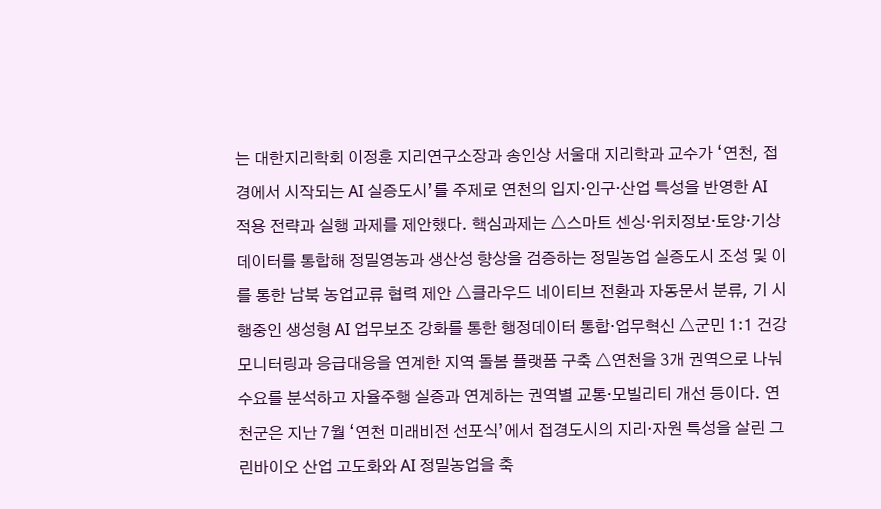는 대한지리학회 이정훈 지리연구소장과 송인상 서울대 지리학과 교수가 ‘연천, 접경에서 시작되는 AI 실증도시’를 주제로 연천의 입지·인구·산업 특성을 반영한 AI 적용 전략과 실행 과제를 제안했다. 핵심과제는 △스마트 센싱·위치정보·토양·기상 데이터를 통합해 정밀영농과 생산성 향상을 검증하는 정밀농업 실증도시 조성 및 이를 통한 남북 농업교류 협력 제안 △클라우드 네이티브 전환과 자동문서 분류, 기 시행중인 생성형 AI 업무보조 강화를 통한 행정데이터 통합·업무혁신 △군민 1:1 건강 모니터링과 응급대응을 연계한 지역 돌봄 플랫폼 구축 △연천을 3개 권역으로 나눠 수요를 분석하고 자율주행 실증과 연계하는 권역별 교통·모빌리티 개선 등이다. 연천군은 지난 7월 ‘연천 미래비전 선포식’에서 접경도시의 지리·자원 특성을 살린 그린바이오 산업 고도화와 AI 정밀농업을 축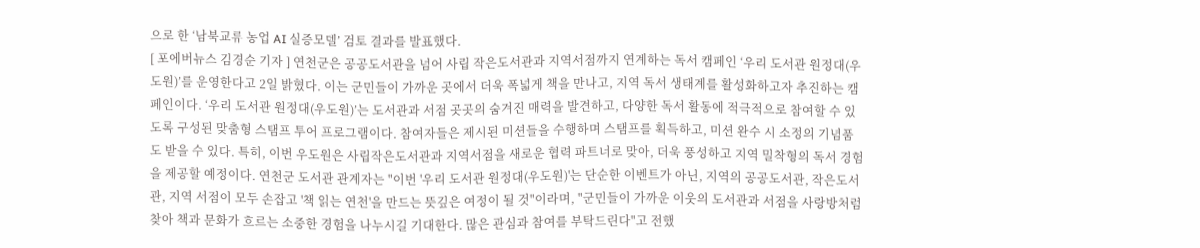으로 한 ‘남북교류 농업 AI 실증모델’ 검토 결과를 발표했다.
[ 포에버뉴스 김경순 기자 ] 연천군은 공공도서관을 넘어 사립 작은도서관과 지역서점까지 연계하는 독서 캠페인 ‘우리 도서관 원정대(우도원)’를 운영한다고 2일 밝혔다. 이는 군민들이 가까운 곳에서 더욱 폭넓게 책을 만나고, 지역 독서 생태계를 활성화하고자 추진하는 캠페인이다. ‘우리 도서관 원정대(우도원)’는 도서관과 서점 곳곳의 숨겨진 매력을 발견하고, 다양한 독서 활동에 적극적으로 참여할 수 있도록 구성된 맞춤형 스탬프 투어 프로그램이다. 참여자들은 제시된 미션들을 수행하며 스탬프를 획득하고, 미션 완수 시 소정의 기념품도 받을 수 있다. 특히, 이번 우도원은 사립작은도서관과 지역서점을 새로운 협력 파트너로 맞아, 더욱 풍성하고 지역 밀착형의 독서 경험을 제공할 예정이다. 연천군 도서관 관계자는 "이번 '우리 도서관 원정대(우도원)'는 단순한 이벤트가 아닌, 지역의 공공도서관, 작은도서관, 지역 서점이 모두 손잡고 '책 읽는 연천'을 만드는 뜻깊은 여정이 될 것"이라며, "군민들이 가까운 이웃의 도서관과 서점을 사랑방처럼 찾아 책과 문화가 흐르는 소중한 경험을 나누시길 기대한다. 많은 관심과 참여를 부탁드린다"고 전했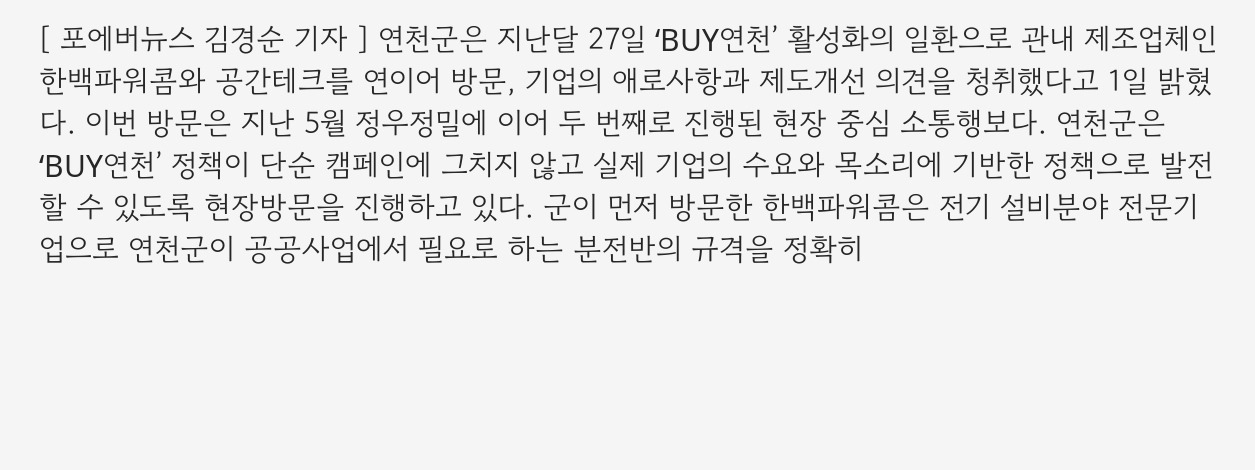[ 포에버뉴스 김경순 기자 ] 연천군은 지난달 27일 ‘BUY연천’ 활성화의 일환으로 관내 제조업체인 한백파워콤와 공간테크를 연이어 방문, 기업의 애로사항과 제도개선 의견을 청취했다고 1일 밝혔다. 이번 방문은 지난 5월 정우정밀에 이어 두 번째로 진행된 현장 중심 소통행보다. 연천군은 ‘BUY연천’ 정책이 단순 캠페인에 그치지 않고 실제 기업의 수요와 목소리에 기반한 정책으로 발전할 수 있도록 현장방문을 진행하고 있다. 군이 먼저 방문한 한백파워콤은 전기 설비분야 전문기업으로 연천군이 공공사업에서 필요로 하는 분전반의 규격을 정확히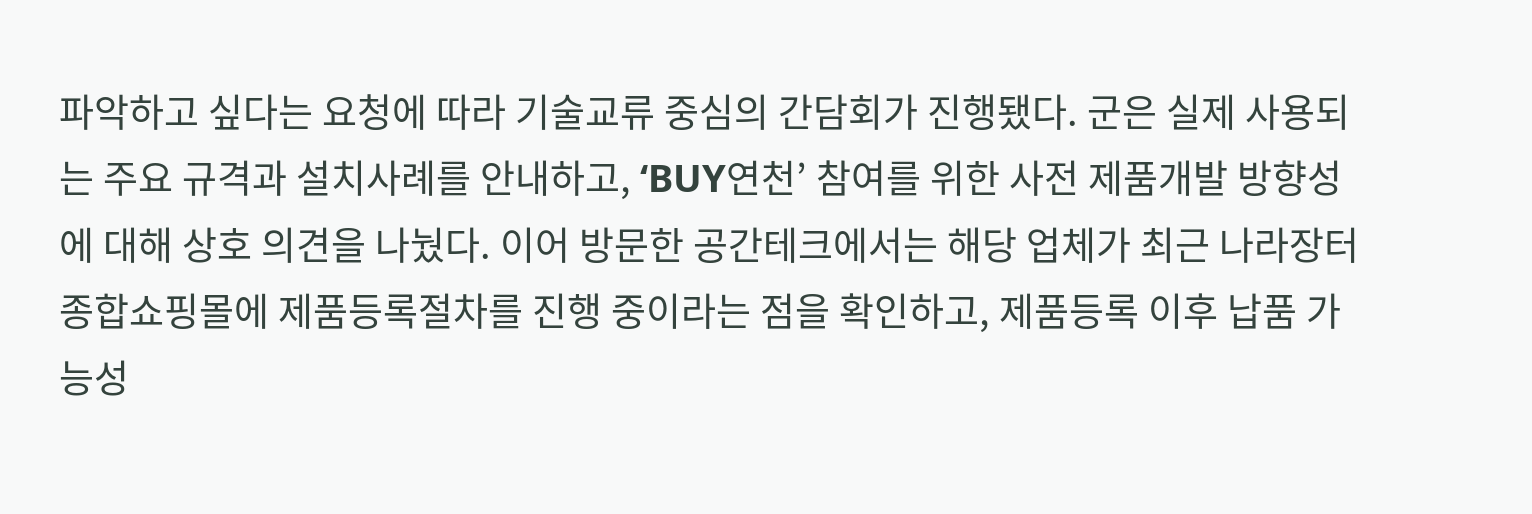파악하고 싶다는 요청에 따라 기술교류 중심의 간담회가 진행됐다. 군은 실제 사용되는 주요 규격과 설치사례를 안내하고, ‘BUY연천’ 참여를 위한 사전 제품개발 방향성에 대해 상호 의견을 나눴다. 이어 방문한 공간테크에서는 해당 업체가 최근 나라장터 종합쇼핑몰에 제품등록절차를 진행 중이라는 점을 확인하고, 제품등록 이후 납품 가능성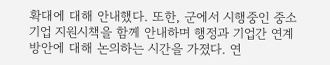확대에 대해 안내했다. 또한, 군에서 시행중인 중소기업 지원시책을 함께 안내하며 행정과 기업간 연계방안에 대해 논의하는 시간을 가졌다. 연